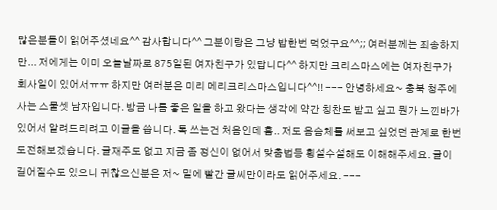많은분들이 읽어주셨네요^^ 감사합니다^^ 그분이랑은 그냥 밥한번 먹었구요^^;; 여러분께는 죄송하지만... 저에게는 이미 오늘날짜로 875일된 여자친구가 있답니다^^ 하지만 크리스마스에는 여자친구가 회사일이 있어서ㅠㅠ 하지만 여러분은 미리 메리크리스마스입니다^^!! --- 안녕하세요~ 충북 청주에 사는 스물셋 남자입니다. 방금 나름 좋은 일을 하고 왔다는 생각에 약간 칭찬도 받고 싶고 뭔가 느낀바가 있어서 알려드리려고 이글을 씁니다. 톡 쓰는건 처음인데 흠.. 저도 음슴체를 써보고 싶었던 관계로 한번 도전해보겠습니다. 글재주도 없고 지금 좀 정신이 없어서 맞춤법등 횡설수설해도 이해해주세요. 글이 길어질수도 있으니 귀찮으신분은 저~ 밑에 빨간 글씨만이라도 읽어주세요. ---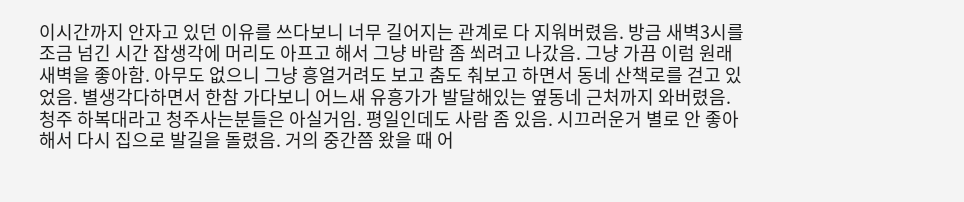이시간까지 안자고 있던 이유를 쓰다보니 너무 길어지는 관계로 다 지워버렸음. 방금 새벽3시를 조금 넘긴 시간 잡생각에 머리도 아프고 해서 그냥 바람 좀 쐬려고 나갔음. 그냥 가끔 이럼 원래 새벽을 좋아함. 아무도 없으니 그냥 흥얼거려도 보고 춤도 춰보고 하면서 동네 산책로를 걷고 있었음. 별생각다하면서 한참 가다보니 어느새 유흥가가 발달해있는 옆동네 근처까지 와버렸음. 청주 하복대라고 청주사는분들은 아실거임. 평일인데도 사람 좀 있음. 시끄러운거 별로 안 좋아해서 다시 집으로 발길을 돌렸음. 거의 중간쯤 왔을 때 어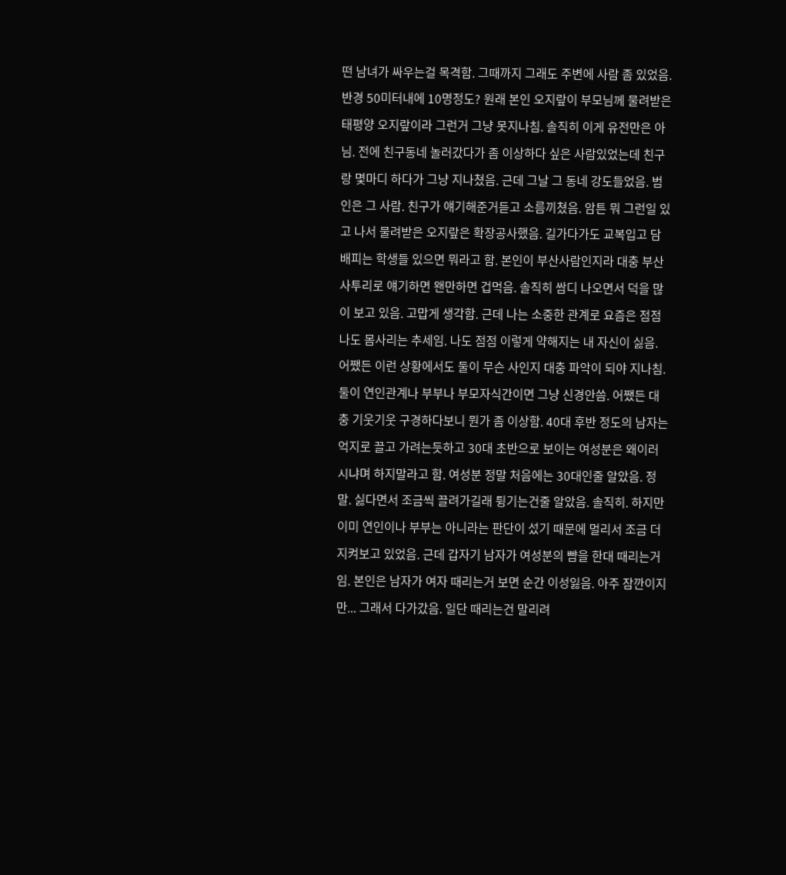떤 남녀가 싸우는걸 목격함. 그때까지 그래도 주변에 사람 좀 있었음. 반경 50미터내에 10명정도? 원래 본인 오지랖이 부모님께 물려받은 태평양 오지랖이라 그런거 그냥 못지나침. 솔직히 이게 유전만은 아님. 전에 친구동네 놀러갔다가 좀 이상하다 싶은 사람있었는데 친구랑 몇마디 하다가 그냥 지나쳤음. 근데 그날 그 동네 강도들었음. 범인은 그 사람. 친구가 얘기해준거듣고 소름끼쳤음. 암튼 뭐 그런일 있고 나서 물려받은 오지랖은 확장공사했음. 길가다가도 교복입고 담배피는 학생들 있으면 뭐라고 함. 본인이 부산사람인지라 대충 부산사투리로 얘기하면 왠만하면 겁먹음. 솔직히 쌈디 나오면서 덕을 많이 보고 있음. 고맙게 생각함. 근데 나는 소중한 관계로 요즘은 점점 나도 몸사리는 추세임. 나도 점점 이렇게 약해지는 내 자신이 싫음. 어쨌든 이런 상황에서도 둘이 무슨 사인지 대충 파악이 되야 지나침. 둘이 연인관계나 부부나 부모자식간이면 그냥 신경안씀. 어쨌든 대충 기웃기웃 구경하다보니 뭔가 좀 이상함. 40대 후반 정도의 남자는 억지로 끌고 가려는듯하고 30대 초반으로 보이는 여성분은 왜이러시냐며 하지말라고 함. 여성분 정말 처음에는 30대인줄 알았음. 정말. 싫다면서 조금씩 끌려가길래 튕기는건줄 알았음. 솔직히. 하지만 이미 연인이나 부부는 아니라는 판단이 섰기 때문에 멀리서 조금 더 지켜보고 있었음. 근데 갑자기 남자가 여성분의 뺨을 한대 때리는거임. 본인은 남자가 여자 때리는거 보면 순간 이성잃음. 아주 잠깐이지만... 그래서 다가갔음. 일단 때리는건 말리려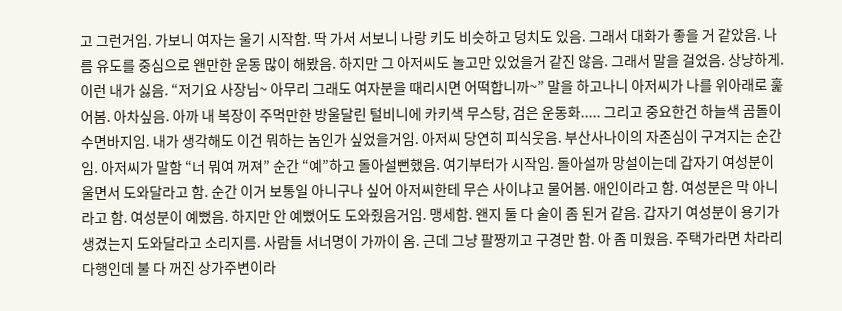고 그런거임. 가보니 여자는 울기 시작함. 딱 가서 서보니 나랑 키도 비슷하고 덩치도 있음. 그래서 대화가 좋을 거 같았음. 나름 유도를 중심으로 왠만한 운동 많이 해봤음. 하지만 그 아저씨도 놀고만 있었을거 같진 않음. 그래서 말을 걸었음. 상냥하게. 이런 내가 싫음. “저기요 사장님~ 아무리 그래도 여자분을 때리시면 어떡합니까~” 말을 하고나니 아저씨가 나를 위아래로 훑어봄. 아차싶음. 아까 내 복장이 주먹만한 방울달린 털비니에 카키색 무스탕, 검은 운동화..... 그리고 중요한건 하늘색 곰돌이 수면바지임. 내가 생각해도 이건 뭐하는 놈인가 싶었을거임. 아저씨 당연히 피식웃음. 부산사나이의 자존심이 구겨지는 순간임. 아저씨가 말함 “너 뭐여 꺼져” 순간 “예”하고 돌아설뻔했음. 여기부터가 시작임. 돌아설까 망설이는데 갑자기 여성분이 울면서 도와달라고 함. 순간 이거 보통일 아니구나 싶어 아저씨한테 무슨 사이냐고 물어봄. 애인이라고 함. 여성분은 막 아니라고 함. 여성분이 예뻤음. 하지만 안 예뻤어도 도와줬음거임. 맹세함. 왠지 둘 다 술이 좀 된거 같음. 갑자기 여성분이 용기가 생겼는지 도와달라고 소리지름. 사람들 서너명이 가까이 옴. 근데 그냥 팔짱끼고 구경만 함. 아 좀 미웠음. 주택가라면 차라리 다행인데 불 다 꺼진 상가주변이라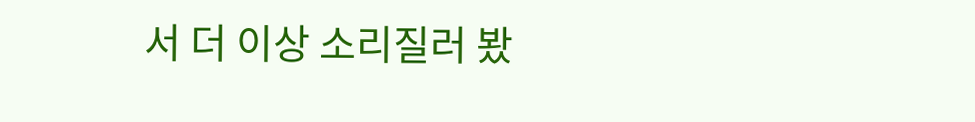서 더 이상 소리질러 봤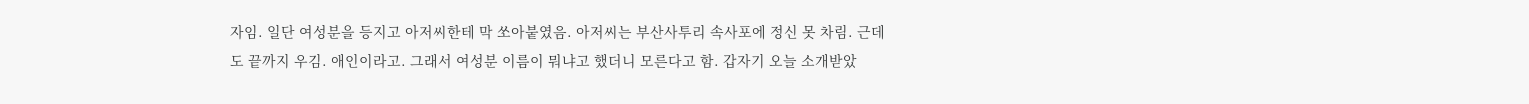자임. 일단 여성분을 등지고 아저씨한테 막 쏘아붙였음. 아저씨는 부산사투리 속사포에 정신 못 차림. 근데도 끝까지 우김. 애인이라고. 그래서 여성분 이름이 뭐냐고 했더니 모른다고 함. 갑자기 오늘 소개받았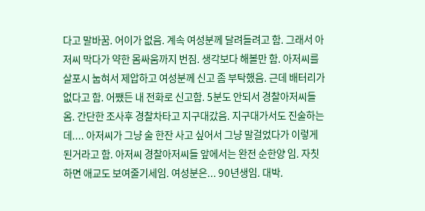다고 말바꿈. 어이가 없음. 계속 여성분께 달려들려고 함. 그래서 아저씨 막다가 약한 몸싸움까지 번짐. 생각보다 해볼만 함. 아저씨를 살포시 눕혀서 제압하고 여성분께 신고 좀 부탁했음. 근데 배터리가 없다고 함. 어쨌든 내 전화로 신고함. 5분도 안되서 경찰아저씨들 옴. 간단한 조사후 경찰차타고 지구대갔음. 지구대가서도 진술하는데.... 아저씨가 그냥 술 한잔 사고 싶어서 그냥 말걸었다가 이렇게 된거라고 함. 아저씨 경찰아저씨들 앞에서는 완전 순한양 임. 자칫하면 애교도 보여줄기세임. 여성분은... 90년생임. 대박.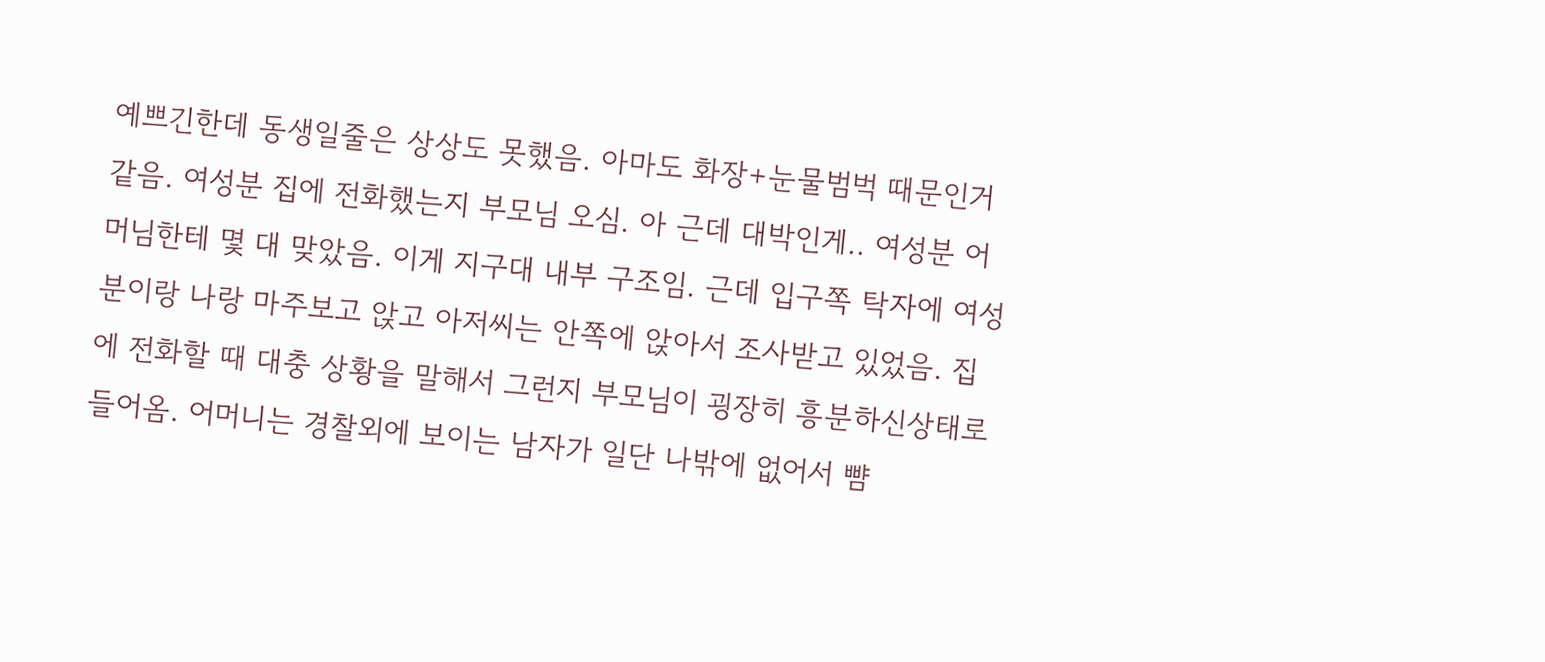예쁘긴한데 동생일줄은 상상도 못했음. 아마도 화장+눈물범벅 때문인거 같음. 여성분 집에 전화했는지 부모님 오심. 아 근데 대박인게.. 여성분 어머님한테 몇 대 맞았음. 이게 지구대 내부 구조임. 근데 입구쪽 탁자에 여성분이랑 나랑 마주보고 앉고 아저씨는 안쪽에 앉아서 조사받고 있었음. 집에 전화할 때 대충 상황을 말해서 그런지 부모님이 굉장히 흥분하신상태로 들어옴. 어머니는 경찰외에 보이는 남자가 일단 나밖에 없어서 뺨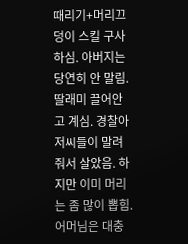때리기+머리끄덩이 스킬 구사하심. 아버지는 당연히 안 말림. 딸래미 끌어안고 계심. 경찰아저씨들이 말려줘서 살았음. 하지만 이미 머리는 좀 많이 뽑힘. 어머님은 대충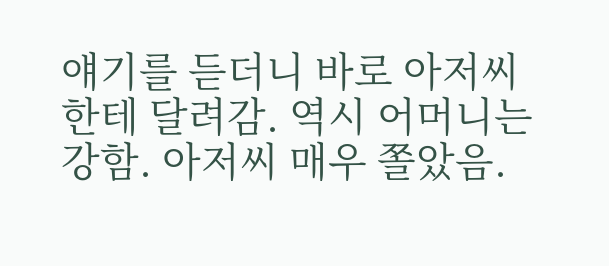얘기를 듣더니 바로 아저씨한테 달려감. 역시 어머니는 강함. 아저씨 매우 쫄았음.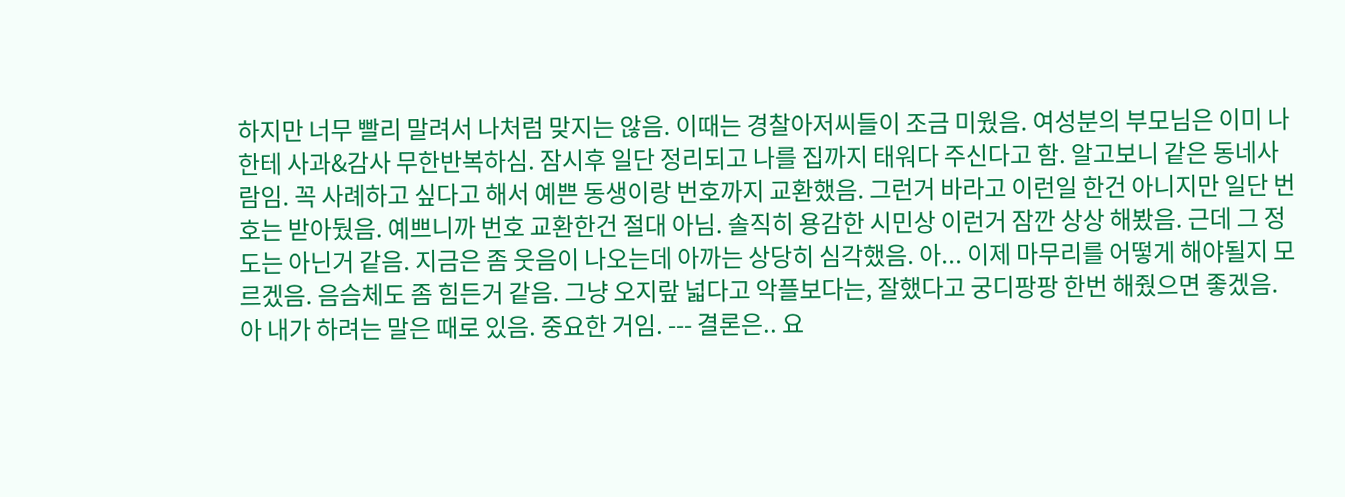하지만 너무 빨리 말려서 나처럼 맞지는 않음. 이때는 경찰아저씨들이 조금 미웠음. 여성분의 부모님은 이미 나한테 사과&감사 무한반복하심. 잠시후 일단 정리되고 나를 집까지 태워다 주신다고 함. 알고보니 같은 동네사람임. 꼭 사례하고 싶다고 해서 예쁜 동생이랑 번호까지 교환했음. 그런거 바라고 이런일 한건 아니지만 일단 번호는 받아뒀음. 예쁘니까 번호 교환한건 절대 아님. 솔직히 용감한 시민상 이런거 잠깐 상상 해봤음. 근데 그 정도는 아닌거 같음. 지금은 좀 웃음이 나오는데 아까는 상당히 심각했음. 아... 이제 마무리를 어떻게 해야될지 모르겠음. 음슴체도 좀 힘든거 같음. 그냥 오지랖 넓다고 악플보다는, 잘했다고 궁디팡팡 한번 해줬으면 좋겠음. 아 내가 하려는 말은 때로 있음. 중요한 거임. --- 결론은.. 요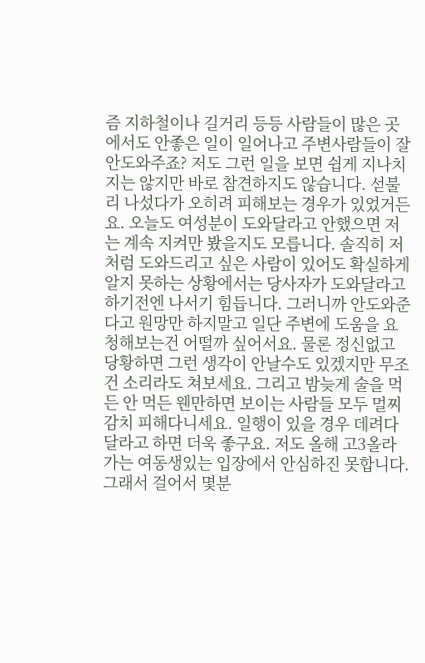즘 지하철이나 길거리 등등 사람들이 많은 곳에서도 안좋은 일이 일어나고 주변사람들이 잘 안도와주죠? 저도 그런 일을 보면 쉽게 지나치지는 않지만 바로 참견하지도 않습니다. 섣불리 나섰다가 오히려 피해보는 경우가 있었거든요. 오늘도 여성분이 도와달라고 안했으면 저는 계속 지켜만 봤을지도 모릅니다. 솔직히 저처럼 도와드리고 싶은 사람이 있어도 확실하게 알지 못하는 상황에서는 당사자가 도와달라고 하기전엔 나서기 힘듭니다. 그러니까 안도와준다고 원망만 하지말고 일단 주변에 도움을 요청해보는건 어떨까 싶어서요. 물론 정신없고 당황하면 그런 생각이 안날수도 있겠지만 무조건 소리라도 쳐보세요. 그리고 밤늦게 술을 먹든 안 먹든 웬만하면 보이는 사람들 모두 멀찌감치 피해다니세요. 일행이 있을 경우 데려다 달라고 하면 더욱 좋구요. 저도 올해 고3올라가는 여동생있는 입장에서 안심하진 못합니다. 그래서 걸어서 몇분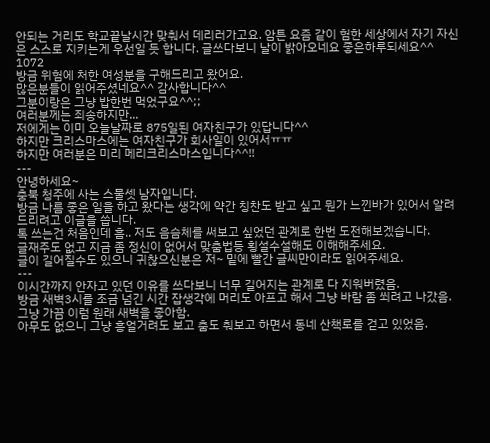안되는 거리도 학교끝날시간 맞춰서 데리러가고요. 암튼 요즘 같이 험한 세상에서 자기 자신은 스스로 지키는게 우선일 듯 합니다. 글쓰다보니 날이 밝아오네요 좋은하루되세요^^ 1072
방금 위험에 처한 여성분을 구해드리고 왔어요.
많은분들이 읽어주셨네요^^ 감사합니다^^
그분이랑은 그냥 밥한번 먹었구요^^;;
여러분께는 죄송하지만...
저에게는 이미 오늘날짜로 875일된 여자친구가 있답니다^^
하지만 크리스마스에는 여자친구가 회사일이 있어서ㅠㅠ
하지만 여러분은 미리 메리크리스마스입니다^^!!
---
안녕하세요~
충북 청주에 사는 스물셋 남자입니다.
방금 나름 좋은 일을 하고 왔다는 생각에 약간 칭찬도 받고 싶고 뭔가 느낀바가 있어서 알려드리려고 이글을 씁니다.
톡 쓰는건 처음인데 흠.. 저도 음슴체를 써보고 싶었던 관계로 한번 도전해보겠습니다.
글재주도 없고 지금 좀 정신이 없어서 맞춤법등 횡설수설해도 이해해주세요.
글이 길어질수도 있으니 귀찮으신분은 저~ 밑에 빨간 글씨만이라도 읽어주세요.
---
이시간까지 안자고 있던 이유를 쓰다보니 너무 길어지는 관계로 다 지워버렸음.
방금 새벽3시를 조금 넘긴 시간 잡생각에 머리도 아프고 해서 그냥 바람 좀 쐬려고 나갔음.
그냥 가끔 이럼 원래 새벽을 좋아함.
아무도 없으니 그냥 흥얼거려도 보고 춤도 춰보고 하면서 동네 산책로를 걷고 있었음.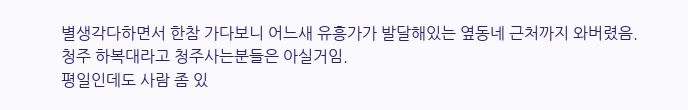별생각다하면서 한참 가다보니 어느새 유흥가가 발달해있는 옆동네 근처까지 와버렸음.
청주 하복대라고 청주사는분들은 아실거임.
평일인데도 사람 좀 있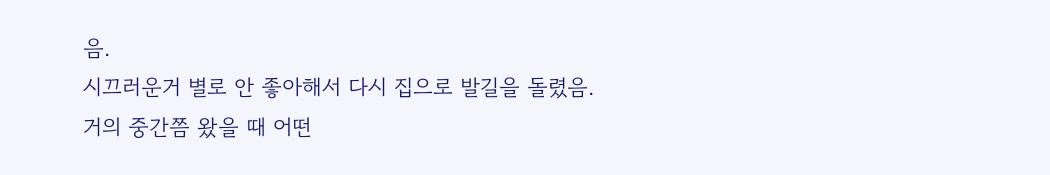음.
시끄러운거 별로 안 좋아해서 다시 집으로 발길을 돌렸음.
거의 중간쯤 왔을 때 어떤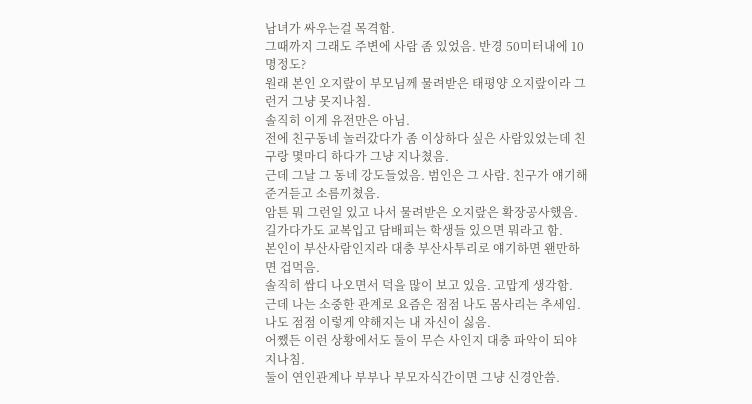남녀가 싸우는걸 목격함.
그때까지 그래도 주변에 사람 좀 있었음. 반경 50미터내에 10명정도?
원래 본인 오지랖이 부모님께 물려받은 태평양 오지랖이라 그런거 그냥 못지나침.
솔직히 이게 유전만은 아님.
전에 친구동네 놀러갔다가 좀 이상하다 싶은 사람있었는데 친구랑 몇마디 하다가 그냥 지나쳤음.
근데 그날 그 동네 강도들었음. 범인은 그 사람. 친구가 얘기해준거듣고 소름끼쳤음.
암튼 뭐 그런일 있고 나서 물려받은 오지랖은 확장공사했음.
길가다가도 교복입고 담배피는 학생들 있으면 뭐라고 함.
본인이 부산사람인지라 대충 부산사투리로 얘기하면 왠만하면 겁먹음.
솔직히 쌈디 나오면서 덕을 많이 보고 있음. 고맙게 생각함.
근데 나는 소중한 관계로 요즘은 점점 나도 몸사리는 추세임.
나도 점점 이렇게 약해지는 내 자신이 싫음.
어쨌든 이런 상황에서도 둘이 무슨 사인지 대충 파악이 되야 지나침.
둘이 연인관계나 부부나 부모자식간이면 그냥 신경안씀.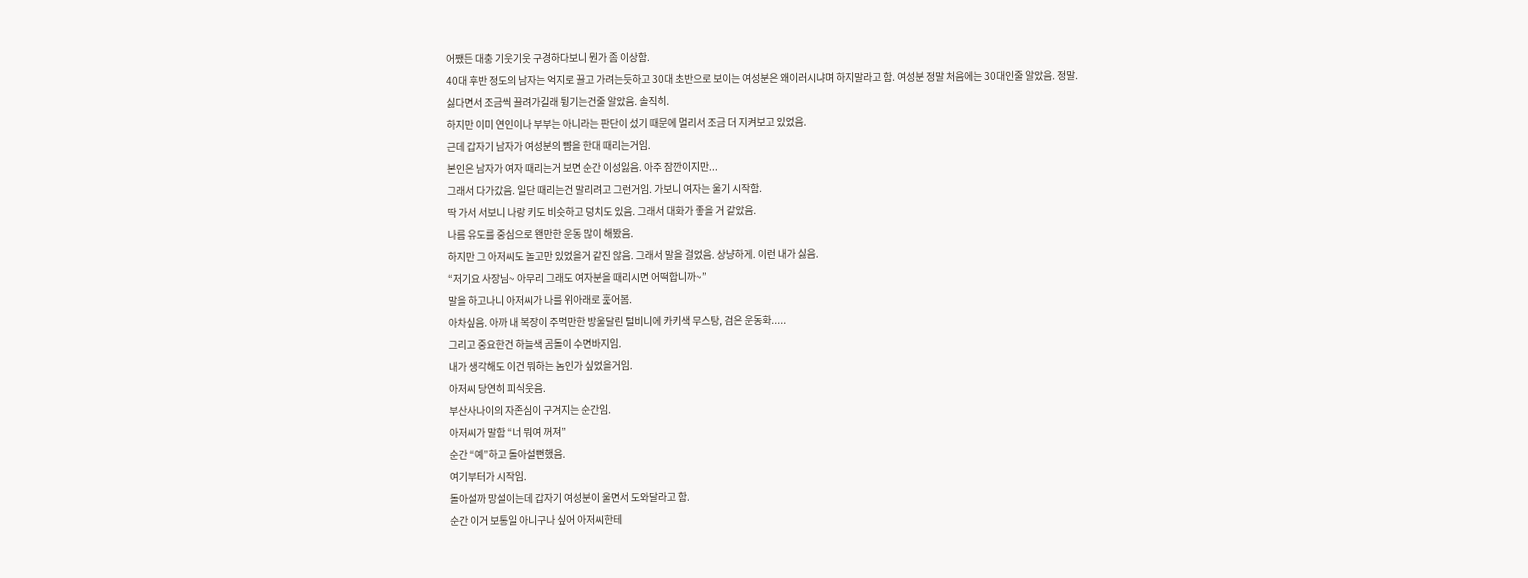어쨌든 대충 기웃기웃 구경하다보니 뭔가 좀 이상함.
40대 후반 정도의 남자는 억지로 끌고 가려는듯하고 30대 초반으로 보이는 여성분은 왜이러시냐며 하지말라고 함. 여성분 정말 처음에는 30대인줄 알았음. 정말.
싫다면서 조금씩 끌려가길래 튕기는건줄 알았음. 솔직히.
하지만 이미 연인이나 부부는 아니라는 판단이 섰기 때문에 멀리서 조금 더 지켜보고 있었음.
근데 갑자기 남자가 여성분의 뺨을 한대 때리는거임.
본인은 남자가 여자 때리는거 보면 순간 이성잃음. 아주 잠깐이지만...
그래서 다가갔음. 일단 때리는건 말리려고 그런거임. 가보니 여자는 울기 시작함.
딱 가서 서보니 나랑 키도 비슷하고 덩치도 있음. 그래서 대화가 좋을 거 같았음.
나름 유도를 중심으로 왠만한 운동 많이 해봤음.
하지만 그 아저씨도 놀고만 있었을거 같진 않음. 그래서 말을 걸었음. 상냥하게. 이런 내가 싫음.
“저기요 사장님~ 아무리 그래도 여자분을 때리시면 어떡합니까~”
말을 하고나니 아저씨가 나를 위아래로 훑어봄.
아차싶음. 아까 내 복장이 주먹만한 방울달린 털비니에 카키색 무스탕, 검은 운동화.....
그리고 중요한건 하늘색 곰돌이 수면바지임.
내가 생각해도 이건 뭐하는 놈인가 싶었을거임.
아저씨 당연히 피식웃음.
부산사나이의 자존심이 구겨지는 순간임.
아저씨가 말함 “너 뭐여 꺼져”
순간 “예”하고 돌아설뻔했음.
여기부터가 시작임.
돌아설까 망설이는데 갑자기 여성분이 울면서 도와달라고 함.
순간 이거 보통일 아니구나 싶어 아저씨한테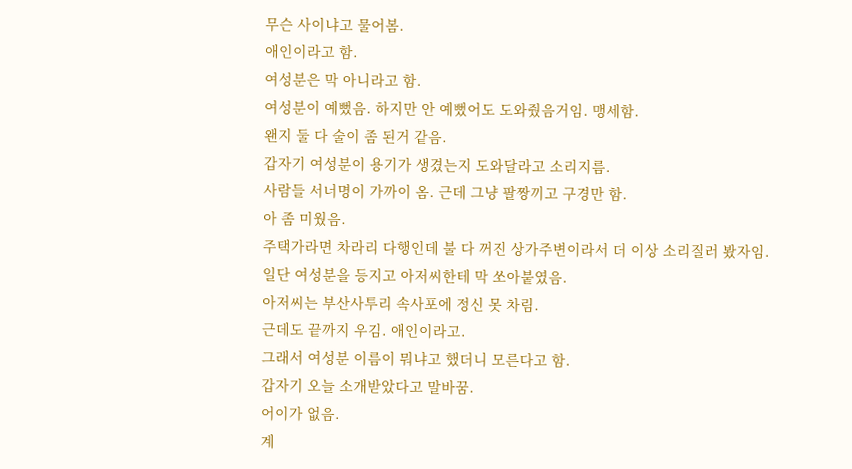무슨 사이냐고 물어봄.
애인이라고 함.
여성분은 막 아니라고 함.
여성분이 예뻤음. 하지만 안 예뻤어도 도와줬음거임. 맹세함.
왠지 둘 다 술이 좀 된거 같음.
갑자기 여성분이 용기가 생겼는지 도와달라고 소리지름.
사람들 서너명이 가까이 옴. 근데 그냥 팔짱끼고 구경만 함.
아 좀 미웠음.
주택가라면 차라리 다행인데 불 다 꺼진 상가주변이라서 더 이상 소리질러 봤자임.
일단 여성분을 등지고 아저씨한테 막 쏘아붙였음.
아저씨는 부산사투리 속사포에 정신 못 차림.
근데도 끝까지 우김. 애인이라고.
그래서 여성분 이름이 뭐냐고 했더니 모른다고 함.
갑자기 오늘 소개받았다고 말바꿈.
어이가 없음.
계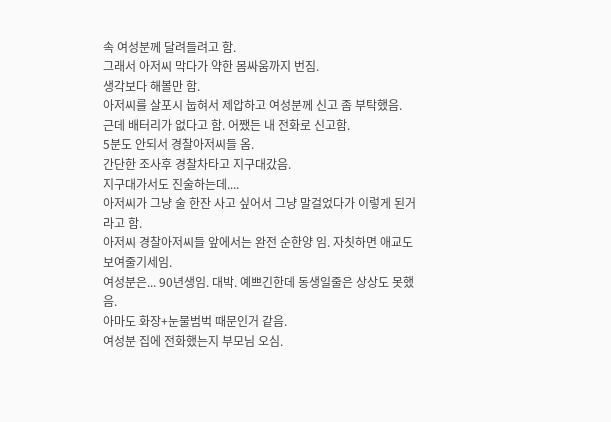속 여성분께 달려들려고 함.
그래서 아저씨 막다가 약한 몸싸움까지 번짐.
생각보다 해볼만 함.
아저씨를 살포시 눕혀서 제압하고 여성분께 신고 좀 부탁했음.
근데 배터리가 없다고 함. 어쨌든 내 전화로 신고함.
5분도 안되서 경찰아저씨들 옴.
간단한 조사후 경찰차타고 지구대갔음.
지구대가서도 진술하는데....
아저씨가 그냥 술 한잔 사고 싶어서 그냥 말걸었다가 이렇게 된거라고 함.
아저씨 경찰아저씨들 앞에서는 완전 순한양 임. 자칫하면 애교도 보여줄기세임.
여성분은... 90년생임. 대박. 예쁘긴한데 동생일줄은 상상도 못했음.
아마도 화장+눈물범벅 때문인거 같음.
여성분 집에 전화했는지 부모님 오심.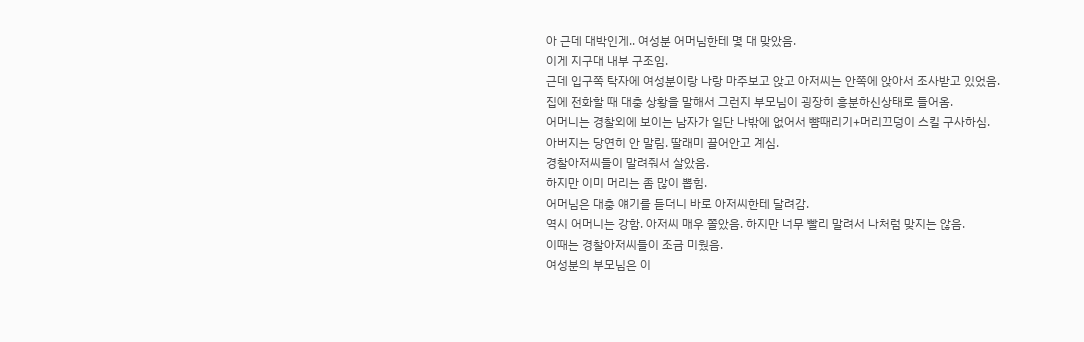아 근데 대박인게.. 여성분 어머님한테 몇 대 맞았음.
이게 지구대 내부 구조임.
근데 입구쪽 탁자에 여성분이랑 나랑 마주보고 앉고 아저씨는 안쪽에 앉아서 조사받고 있었음.
집에 전화할 때 대충 상황을 말해서 그런지 부모님이 굉장히 흥분하신상태로 들어옴.
어머니는 경찰외에 보이는 남자가 일단 나밖에 없어서 뺨때리기+머리끄덩이 스킬 구사하심.
아버지는 당연히 안 말림. 딸래미 끌어안고 계심.
경찰아저씨들이 말려줘서 살았음.
하지만 이미 머리는 좀 많이 뽑힘.
어머님은 대충 얘기를 듣더니 바로 아저씨한테 달려감.
역시 어머니는 강함. 아저씨 매우 쫄았음. 하지만 너무 빨리 말려서 나처럼 맞지는 않음.
이때는 경찰아저씨들이 조금 미웠음.
여성분의 부모님은 이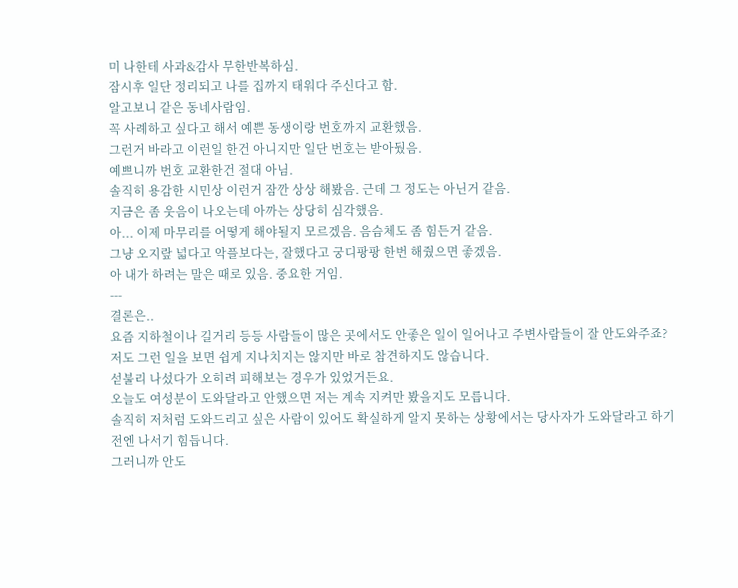미 나한테 사과&감사 무한반복하심.
잠시후 일단 정리되고 나를 집까지 태워다 주신다고 함.
알고보니 같은 동네사람임.
꼭 사례하고 싶다고 해서 예쁜 동생이랑 번호까지 교환했음.
그런거 바라고 이런일 한건 아니지만 일단 번호는 받아뒀음.
예쁘니까 번호 교환한건 절대 아님.
솔직히 용감한 시민상 이런거 잠깐 상상 해봤음. 근데 그 정도는 아닌거 같음.
지금은 좀 웃음이 나오는데 아까는 상당히 심각했음.
아... 이제 마무리를 어떻게 해야될지 모르겠음. 음슴체도 좀 힘든거 같음.
그냥 오지랖 넓다고 악플보다는, 잘했다고 궁디팡팡 한번 해줬으면 좋겠음.
아 내가 하려는 말은 때로 있음. 중요한 거임.
---
결론은..
요즘 지하철이나 길거리 등등 사람들이 많은 곳에서도 안좋은 일이 일어나고 주변사람들이 잘 안도와주죠?
저도 그런 일을 보면 쉽게 지나치지는 않지만 바로 참견하지도 않습니다.
섣불리 나섰다가 오히려 피해보는 경우가 있었거든요.
오늘도 여성분이 도와달라고 안했으면 저는 계속 지켜만 봤을지도 모릅니다.
솔직히 저처럼 도와드리고 싶은 사람이 있어도 확실하게 알지 못하는 상황에서는 당사자가 도와달라고 하기전엔 나서기 힘듭니다.
그러니까 안도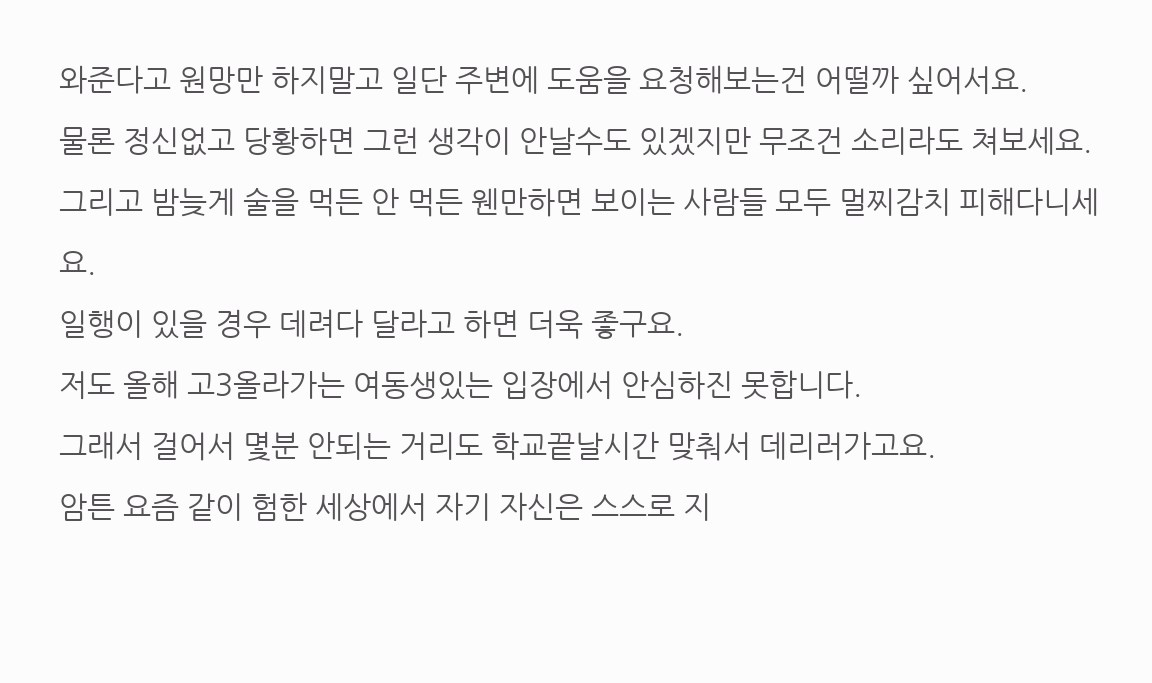와준다고 원망만 하지말고 일단 주변에 도움을 요청해보는건 어떨까 싶어서요.
물론 정신없고 당황하면 그런 생각이 안날수도 있겠지만 무조건 소리라도 쳐보세요.
그리고 밤늦게 술을 먹든 안 먹든 웬만하면 보이는 사람들 모두 멀찌감치 피해다니세요.
일행이 있을 경우 데려다 달라고 하면 더욱 좋구요.
저도 올해 고3올라가는 여동생있는 입장에서 안심하진 못합니다.
그래서 걸어서 몇분 안되는 거리도 학교끝날시간 맞춰서 데리러가고요.
암튼 요즘 같이 험한 세상에서 자기 자신은 스스로 지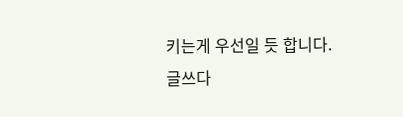키는게 우선일 듯 합니다.
글쓰다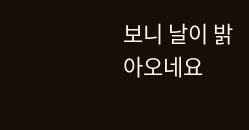보니 날이 밝아오네요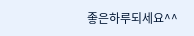좋은하루되세요^^